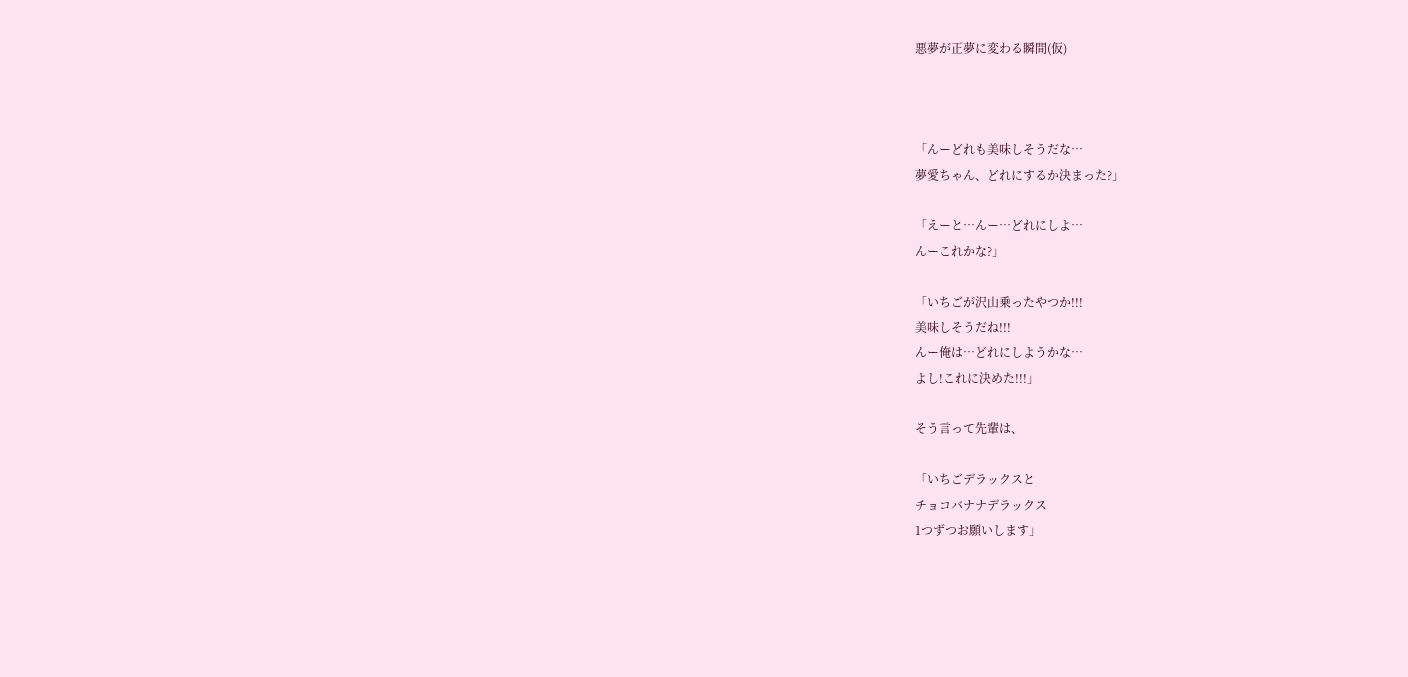悪夢が正夢に変わる瞬間(仮)



「んーどれも美味しそうだな…
夢愛ちゃん、どれにするか決まった?」

「えーと…んー…どれにしよ…
んーこれかな?」

「いちごが沢山乗ったやつか!!!
美味しそうだね!!!
んー俺は…どれにしようかな…
よし!これに決めた!!!」

そう言って先輩は、

「いちごデラックスと
チョコバナナデラックス
1つずつお願いします」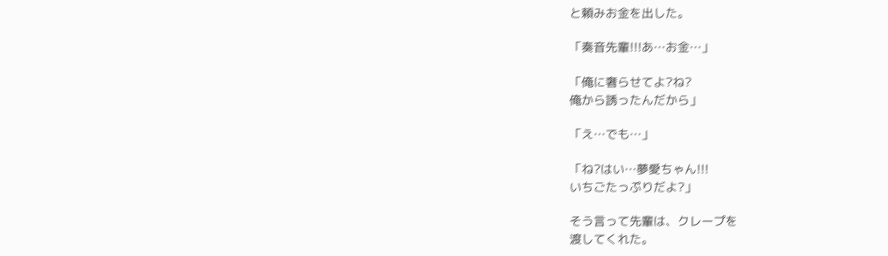と頼みお金を出した。

「奏音先輩!!!あ…お金…」

「俺に奢らせてよ?ね?
俺から誘ったんだから」

「え…でも…」

「ね?はい…夢愛ちゃん!!!
いちごたっぷりだよ?」

そう言って先輩は、クレープを
渡してくれた。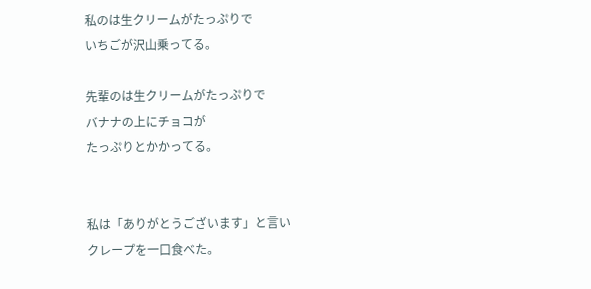私のは生クリームがたっぷりで
いちごが沢山乗ってる。

先輩のは生クリームがたっぷりで
バナナの上にチョコが
たっぷりとかかってる。


私は「ありがとうございます」と言い
クレープを一口食べた。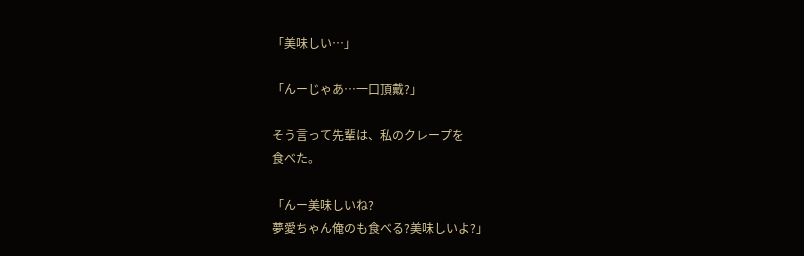「美味しい…」

「んーじゃあ…一口頂戴?」

そう言って先輩は、私のクレープを
食べた。

「んー美味しいね?
夢愛ちゃん俺のも食べる?美味しいよ?」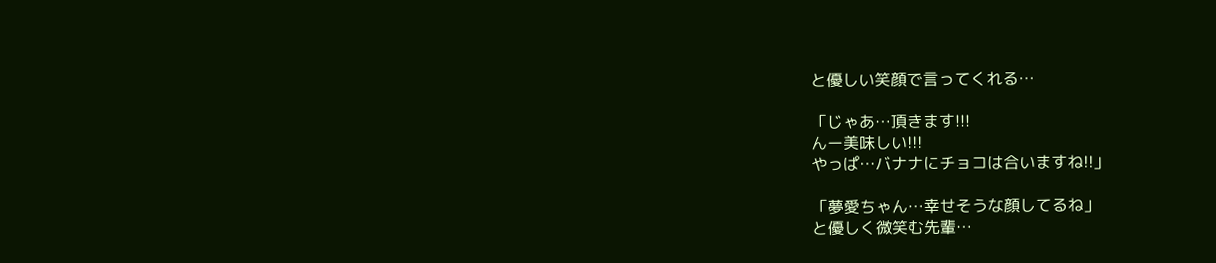と優しい笑顔で言ってくれる…

「じゃあ…頂きます!!!
んー美味しい!!!
やっぱ…バナナにチョコは合いますね!!」

「夢愛ちゃん…幸せそうな顔してるね」
と優しく微笑む先輩…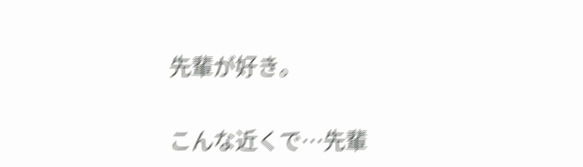先輩が好き。

こんな近くで…先輩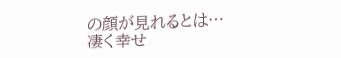の顔が見れるとは…
凄く幸せ